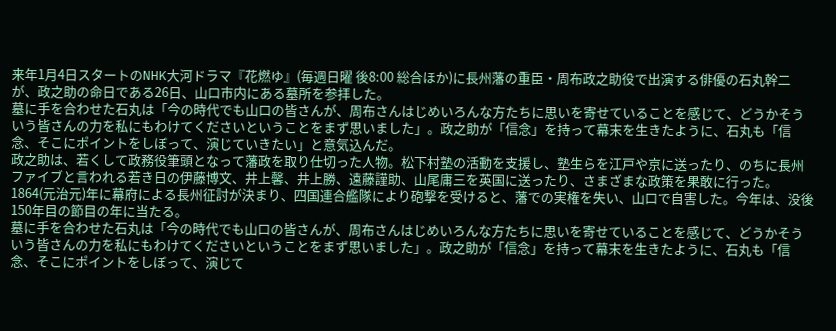来年1月4日スタートのNHK大河ドラマ『花燃ゆ』(毎週日曜 後8:00 総合ほか)に長州藩の重臣・周布政之助役で出演する俳優の石丸幹二が、政之助の命日である26日、山口市内にある墓所を参拝した。
墓に手を合わせた石丸は「今の時代でも山口の皆さんが、周布さんはじめいろんな方たちに思いを寄せていることを感じて、どうかそういう皆さんの力を私にもわけてくださいということをまず思いました」。政之助が「信念」を持って幕末を生きたように、石丸も「信念、そこにポイントをしぼって、演じていきたい」と意気込んだ。
政之助は、若くして政務役筆頭となって藩政を取り仕切った人物。松下村塾の活動を支援し、塾生らを江戸や京に送ったり、のちに長州ファイブと言われる若き日の伊藤博文、井上馨、井上勝、遠藤謹助、山尾庸三を英国に送ったり、さまざまな政策を果敢に行った。1864(元治元)年に幕府による長州征討が決まり、四国連合艦隊により砲撃を受けると、藩での実権を失い、山口で自害した。今年は、没後150年目の節目の年に当たる。
墓に手を合わせた石丸は「今の時代でも山口の皆さんが、周布さんはじめいろんな方たちに思いを寄せていることを感じて、どうかそういう皆さんの力を私にもわけてくださいということをまず思いました」。政之助が「信念」を持って幕末を生きたように、石丸も「信念、そこにポイントをしぼって、演じて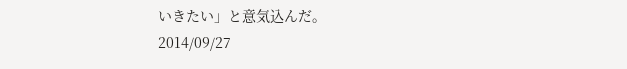いきたい」と意気込んだ。
2014/09/27